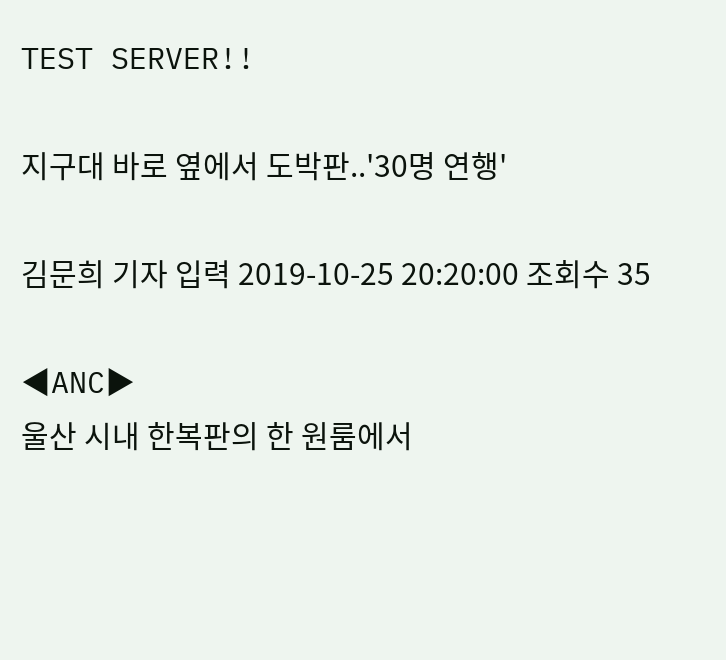TEST SERVER!!

지구대 바로 옆에서 도박판..'30명 연행'

김문희 기자 입력 2019-10-25 20:20:00 조회수 35

◀ANC▶
울산 시내 한복판의 한 원룸에서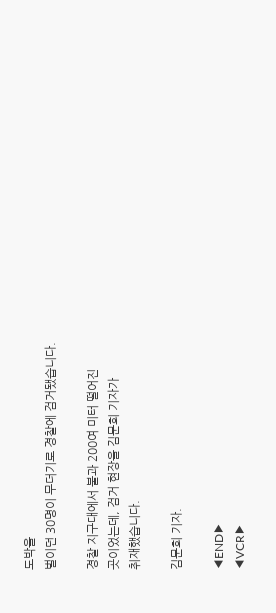도박을
벌이던 30명이 무더기로 경찰에 검거됐습니다.

경찰 지구대에서 불과 200여 미터 떨어진
곳이었는데, 검거 현장을 김문희 기자가
취재했습니다.

김문희 기자.

◀END▶
◀VCR▶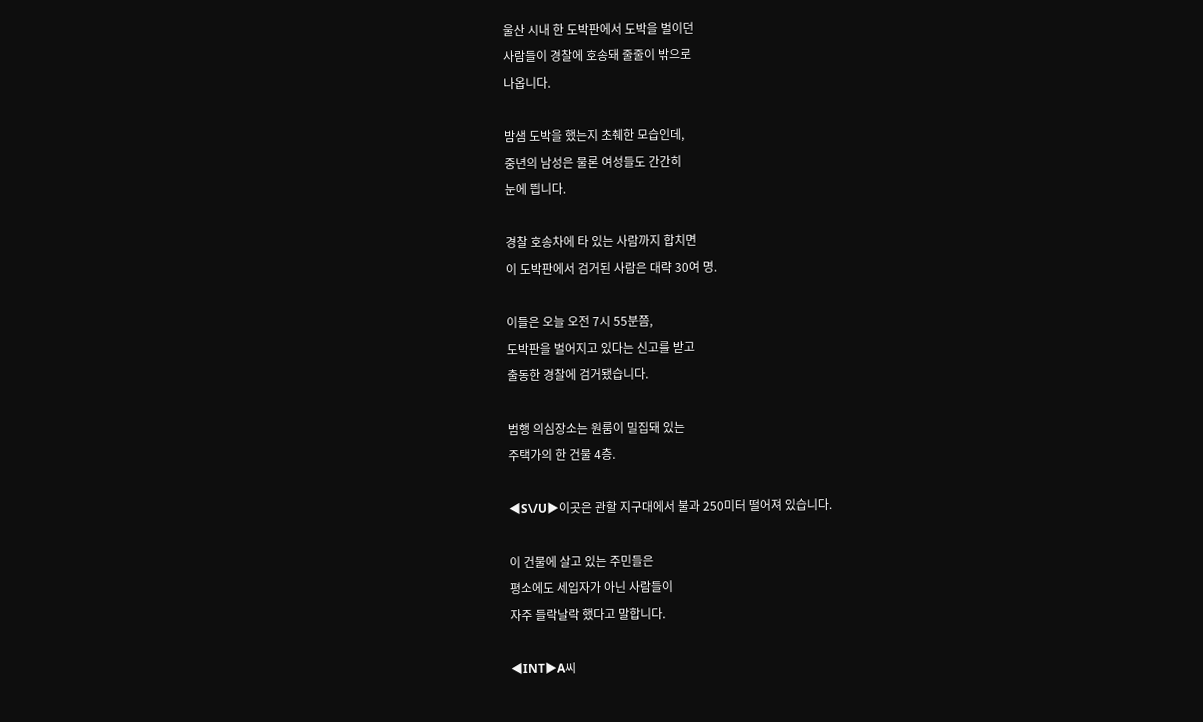울산 시내 한 도박판에서 도박을 벌이던
사람들이 경찰에 호송돼 줄줄이 밖으로
나옵니다.

밤샘 도박을 했는지 초췌한 모습인데,
중년의 남성은 물론 여성들도 간간히
눈에 띕니다.

경찰 호송차에 타 있는 사람까지 합치면
이 도박판에서 검거된 사람은 대략 30여 명.

이들은 오늘 오전 7시 55분쯤,
도박판을 벌어지고 있다는 신고를 받고
출동한 경찰에 검거됐습니다.

범행 의심장소는 원룸이 밀집돼 있는
주택가의 한 건물 4층.

◀S\/U▶이곳은 관할 지구대에서 불과 250미터 떨어져 있습니다.

이 건물에 살고 있는 주민들은
평소에도 세입자가 아닌 사람들이
자주 들락날락 했다고 말합니다.

◀INT▶A씨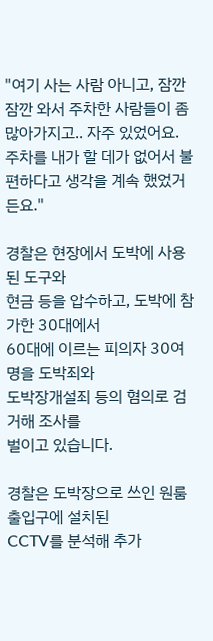"여기 사는 사람 아니고, 잠깐 잠깐 와서 주차한 사람들이 좀 많아가지고.. 자주 있었어요. 주차를 내가 할 데가 없어서 불편하다고 생각을 계속 했었거든요."

경찰은 현장에서 도박에 사용된 도구와
현금 등을 압수하고, 도박에 참가한 30대에서
60대에 이르는 피의자 30여명을 도박죄와
도박장개설죄 등의 혐의로 검거해 조사를
벌이고 있습니다.

경찰은 도박장으로 쓰인 원룸 출입구에 설치된
CCTV를 분석해 추가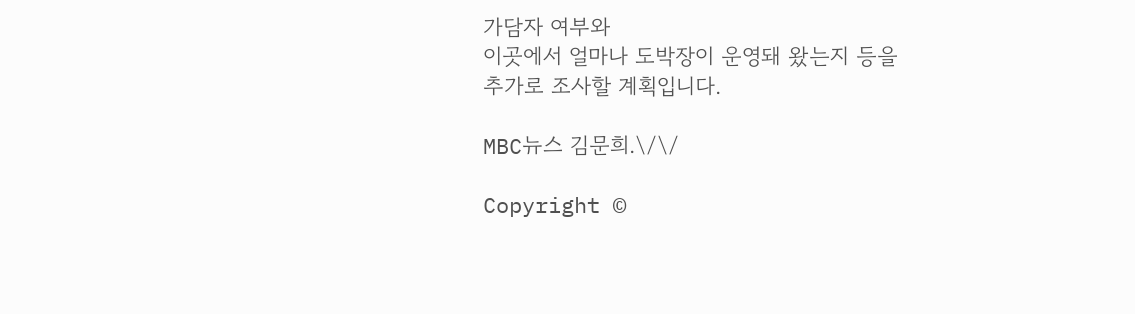가담자 여부와
이곳에서 얼마나 도박장이 운영돼 왔는지 등을
추가로 조사할 계획입니다.

MBC뉴스 김문희.\/\/

Copyright ©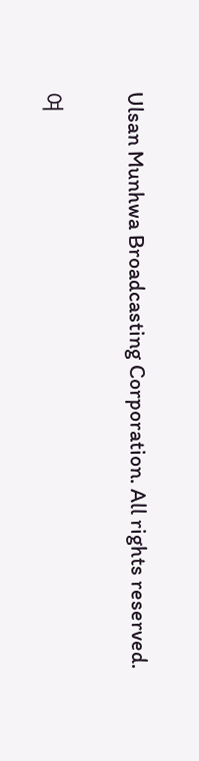Ulsan Munhwa Broadcasting Corporation. All rights reserved.

여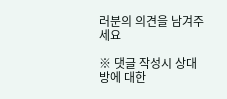러분의 의견을 남겨주세요

※ 댓글 작성시 상대방에 대한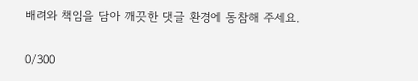배려와 책임을 담아 깨끗한 댓글 환경에 동참해 주세요.

0/300